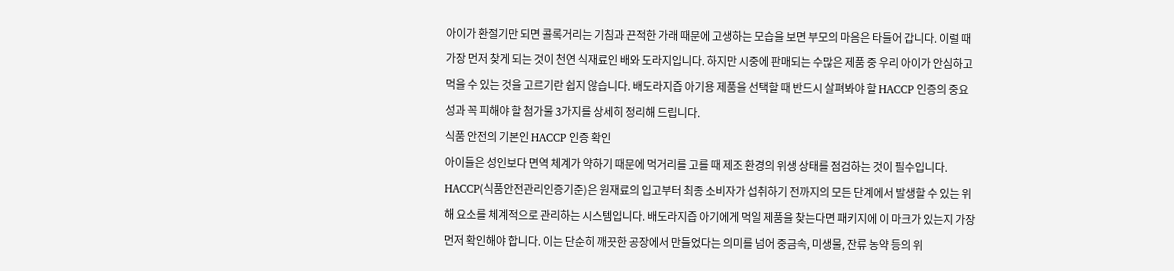아이가 환절기만 되면 콜록거리는 기침과 끈적한 가래 때문에 고생하는 모습을 보면 부모의 마음은 타들어 갑니다. 이럴 때 가장 먼저 찾게 되는 것이 천연 식재료인 배와 도라지입니다. 하지만 시중에 판매되는 수많은 제품 중 우리 아이가 안심하고 먹을 수 있는 것을 고르기란 쉽지 않습니다. 배도라지즙 아기용 제품을 선택할 때 반드시 살펴봐야 할 HACCP 인증의 중요성과 꼭 피해야 할 첨가물 3가지를 상세히 정리해 드립니다.
식품 안전의 기본인 HACCP 인증 확인
아이들은 성인보다 면역 체계가 약하기 때문에 먹거리를 고를 때 제조 환경의 위생 상태를 점검하는 것이 필수입니다. HACCP(식품안전관리인증기준)은 원재료의 입고부터 최종 소비자가 섭취하기 전까지의 모든 단계에서 발생할 수 있는 위해 요소를 체계적으로 관리하는 시스템입니다. 배도라지즙 아기에게 먹일 제품을 찾는다면 패키지에 이 마크가 있는지 가장 먼저 확인해야 합니다. 이는 단순히 깨끗한 공장에서 만들었다는 의미를 넘어 중금속, 미생물, 잔류 농약 등의 위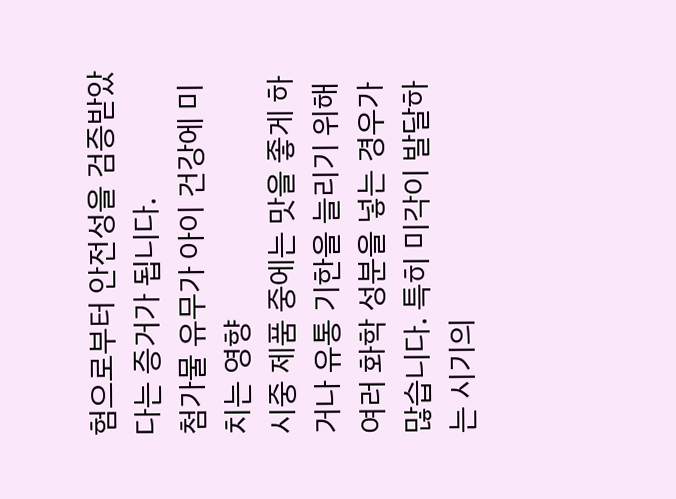험으로부터 안전성을 검증받았다는 증거가 됩니다.
첨가물 유무가 아이 건강에 미치는 영향
시중 제품 중에는 맛을 좋게 하거나 유통 기한을 늘리기 위해 여러 화학 성분을 넣는 경우가 많습니다. 특히 미각이 발달하는 시기의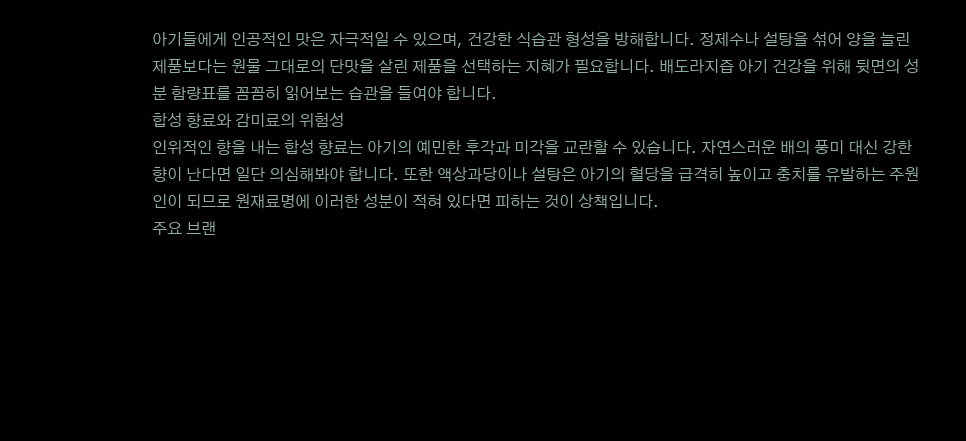아기들에게 인공적인 맛은 자극적일 수 있으며, 건강한 식습관 형성을 방해합니다. 정제수나 설탕을 섞어 양을 늘린 제품보다는 원물 그대로의 단맛을 살린 제품을 선택하는 지혜가 필요합니다. 배도라지즙 아기 건강을 위해 뒷면의 성분 함량표를 꼼꼼히 읽어보는 습관을 들여야 합니다.
합성 향료와 감미료의 위험성
인위적인 향을 내는 합성 향료는 아기의 예민한 후각과 미각을 교란할 수 있습니다. 자연스러운 배의 풍미 대신 강한 향이 난다면 일단 의심해봐야 합니다. 또한 액상과당이나 설탕은 아기의 혈당을 급격히 높이고 충치를 유발하는 주원인이 되므로 원재료명에 이러한 성분이 적혀 있다면 피하는 것이 상책입니다.
주요 브랜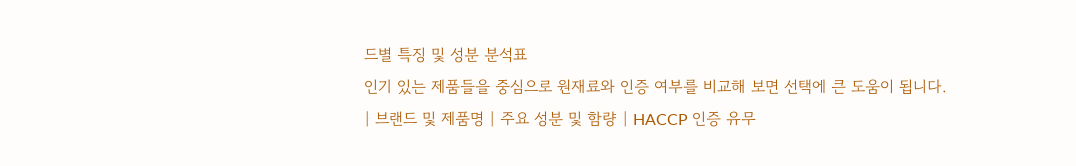드별 특징 및 성분 분석표
인기 있는 제품들을 중심으로 원재료와 인증 여부를 비교해 보면 선택에 큰 도움이 됩니다.
| 브랜드 및 제품명 | 주요 성분 및 함량 | HACCP 인증 유무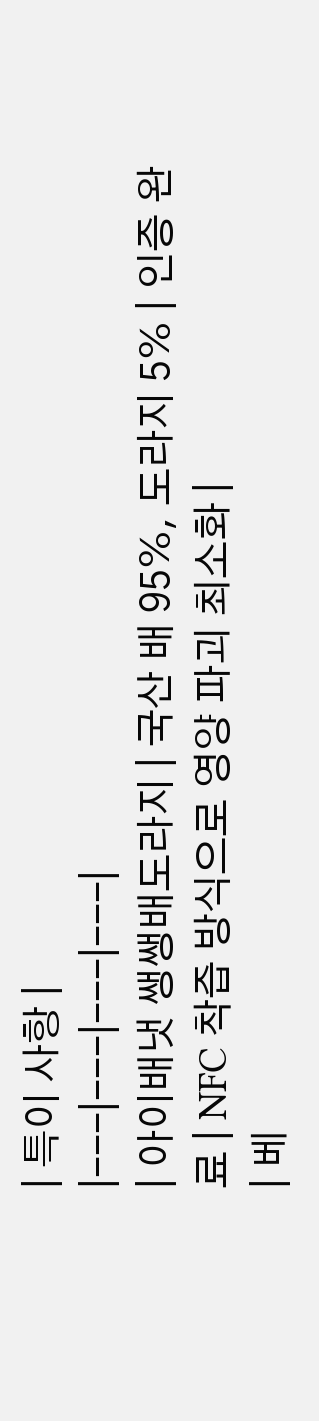| 특이 사항 |
|---|---|---|---|
| 아이배냇 쌩쌩배도라지 | 국산 배 95%, 도라지 5% | 인증 완료 | NFC 착즙 방식으로 영양 파괴 최소화 |
| 베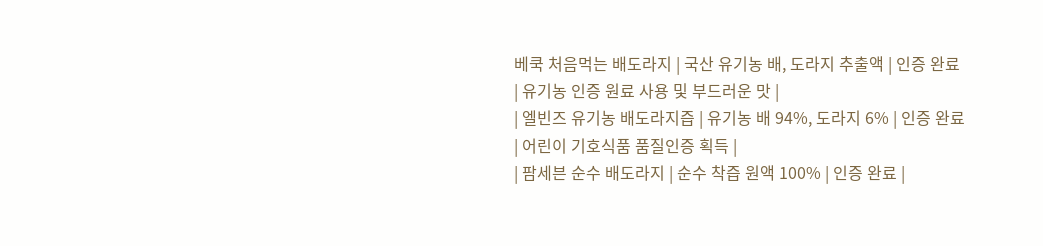베쿡 처음먹는 배도라지 | 국산 유기농 배, 도라지 추출액 | 인증 완료 | 유기농 인증 원료 사용 및 부드러운 맛 |
| 엘빈즈 유기농 배도라지즙 | 유기농 배 94%, 도라지 6% | 인증 완료 | 어린이 기호식품 품질인증 획득 |
| 팜세븐 순수 배도라지 | 순수 착즙 원액 100% | 인증 완료 |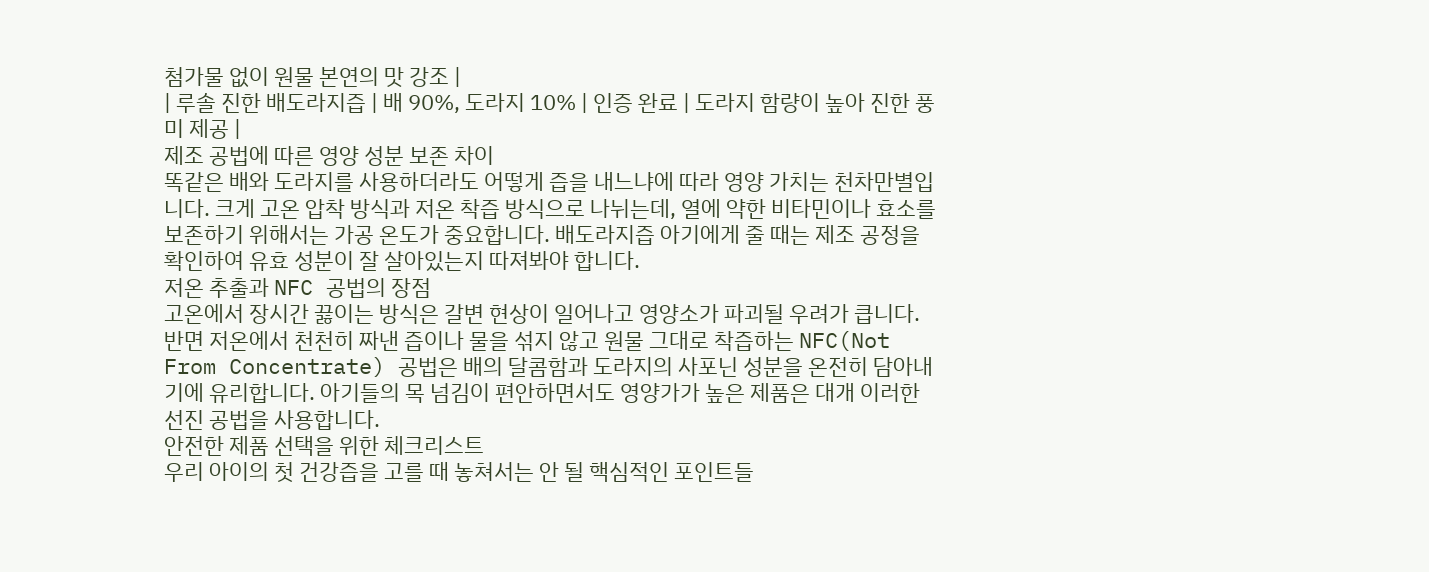첨가물 없이 원물 본연의 맛 강조 |
| 루솔 진한 배도라지즙 | 배 90%, 도라지 10% | 인증 완료 | 도라지 함량이 높아 진한 풍미 제공 |
제조 공법에 따른 영양 성분 보존 차이
똑같은 배와 도라지를 사용하더라도 어떻게 즙을 내느냐에 따라 영양 가치는 천차만별입니다. 크게 고온 압착 방식과 저온 착즙 방식으로 나뉘는데, 열에 약한 비타민이나 효소를 보존하기 위해서는 가공 온도가 중요합니다. 배도라지즙 아기에게 줄 때는 제조 공정을 확인하여 유효 성분이 잘 살아있는지 따져봐야 합니다.
저온 추출과 NFC 공법의 장점
고온에서 장시간 끓이는 방식은 갈변 현상이 일어나고 영양소가 파괴될 우려가 큽니다. 반면 저온에서 천천히 짜낸 즙이나 물을 섞지 않고 원물 그대로 착즙하는 NFC(Not From Concentrate) 공법은 배의 달콤함과 도라지의 사포닌 성분을 온전히 담아내기에 유리합니다. 아기들의 목 넘김이 편안하면서도 영양가가 높은 제품은 대개 이러한 선진 공법을 사용합니다.
안전한 제품 선택을 위한 체크리스트
우리 아이의 첫 건강즙을 고를 때 놓쳐서는 안 될 핵심적인 포인트들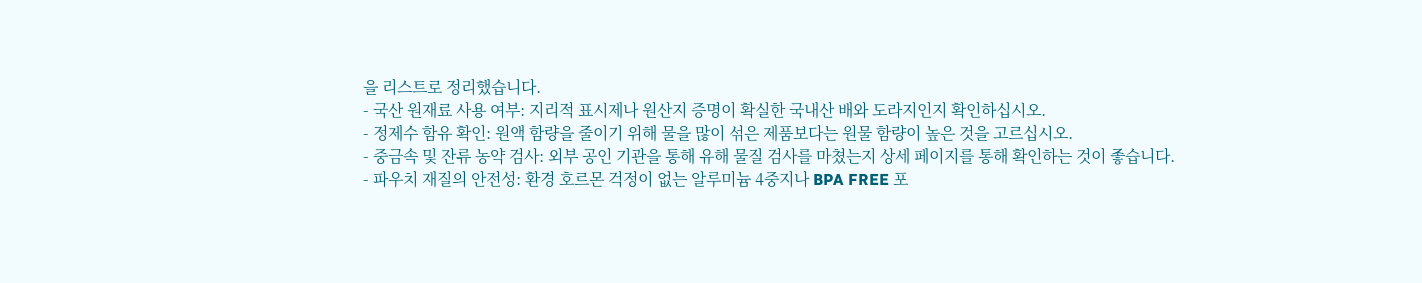을 리스트로 정리했습니다.
- 국산 원재료 사용 여부: 지리적 표시제나 원산지 증명이 확실한 국내산 배와 도라지인지 확인하십시오.
- 정제수 함유 확인: 원액 함량을 줄이기 위해 물을 많이 섞은 제품보다는 원물 함량이 높은 것을 고르십시오.
- 중금속 및 잔류 농약 검사: 외부 공인 기관을 통해 유해 물질 검사를 마쳤는지 상세 페이지를 통해 확인하는 것이 좋습니다.
- 파우치 재질의 안전성: 환경 호르몬 걱정이 없는 알루미늄 4중지나 BPA FREE 포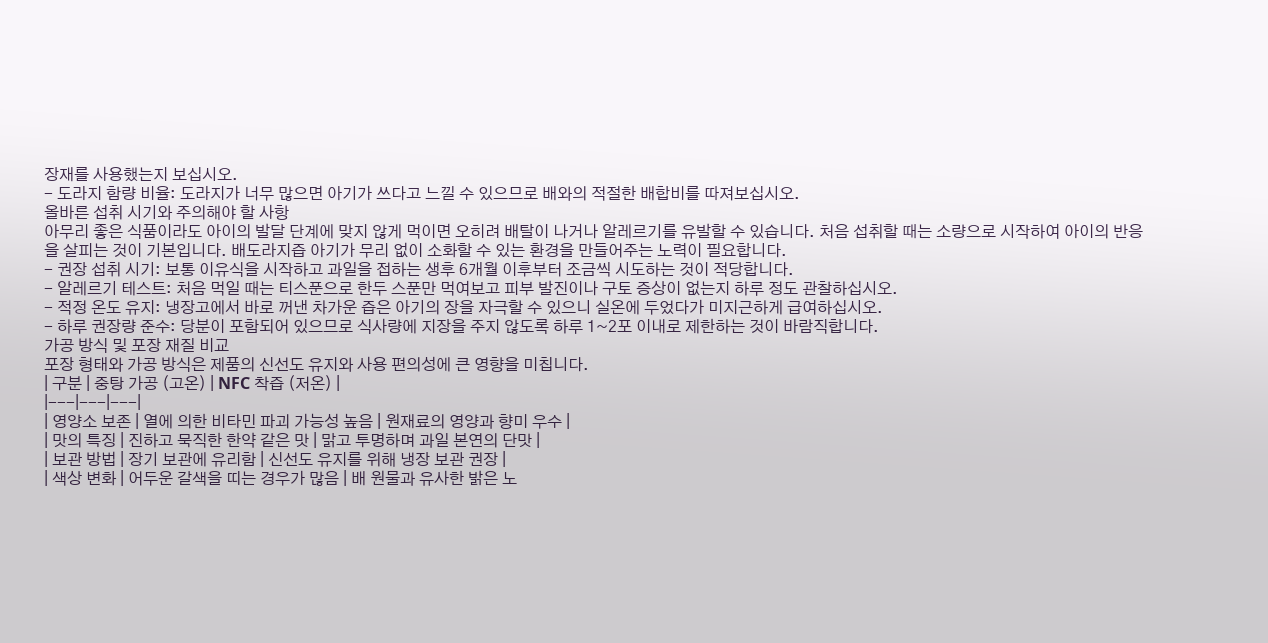장재를 사용했는지 보십시오.
- 도라지 함량 비율: 도라지가 너무 많으면 아기가 쓰다고 느낄 수 있으므로 배와의 적절한 배합비를 따져보십시오.
올바른 섭취 시기와 주의해야 할 사항
아무리 좋은 식품이라도 아이의 발달 단계에 맞지 않게 먹이면 오히려 배탈이 나거나 알레르기를 유발할 수 있습니다. 처음 섭취할 때는 소량으로 시작하여 아이의 반응을 살피는 것이 기본입니다. 배도라지즙 아기가 무리 없이 소화할 수 있는 환경을 만들어주는 노력이 필요합니다.
- 권장 섭취 시기: 보통 이유식을 시작하고 과일을 접하는 생후 6개월 이후부터 조금씩 시도하는 것이 적당합니다.
- 알레르기 테스트: 처음 먹일 때는 티스푼으로 한두 스푼만 먹여보고 피부 발진이나 구토 증상이 없는지 하루 정도 관찰하십시오.
- 적정 온도 유지: 냉장고에서 바로 꺼낸 차가운 즙은 아기의 장을 자극할 수 있으니 실온에 두었다가 미지근하게 급여하십시오.
- 하루 권장량 준수: 당분이 포함되어 있으므로 식사량에 지장을 주지 않도록 하루 1~2포 이내로 제한하는 것이 바람직합니다.
가공 방식 및 포장 재질 비교
포장 형태와 가공 방식은 제품의 신선도 유지와 사용 편의성에 큰 영향을 미칩니다.
| 구분 | 중탕 가공 (고온) | NFC 착즙 (저온) |
|---|---|---|
| 영양소 보존 | 열에 의한 비타민 파괴 가능성 높음 | 원재료의 영양과 향미 우수 |
| 맛의 특징 | 진하고 묵직한 한약 같은 맛 | 맑고 투명하며 과일 본연의 단맛 |
| 보관 방법 | 장기 보관에 유리함 | 신선도 유지를 위해 냉장 보관 권장 |
| 색상 변화 | 어두운 갈색을 띠는 경우가 많음 | 배 원물과 유사한 밝은 노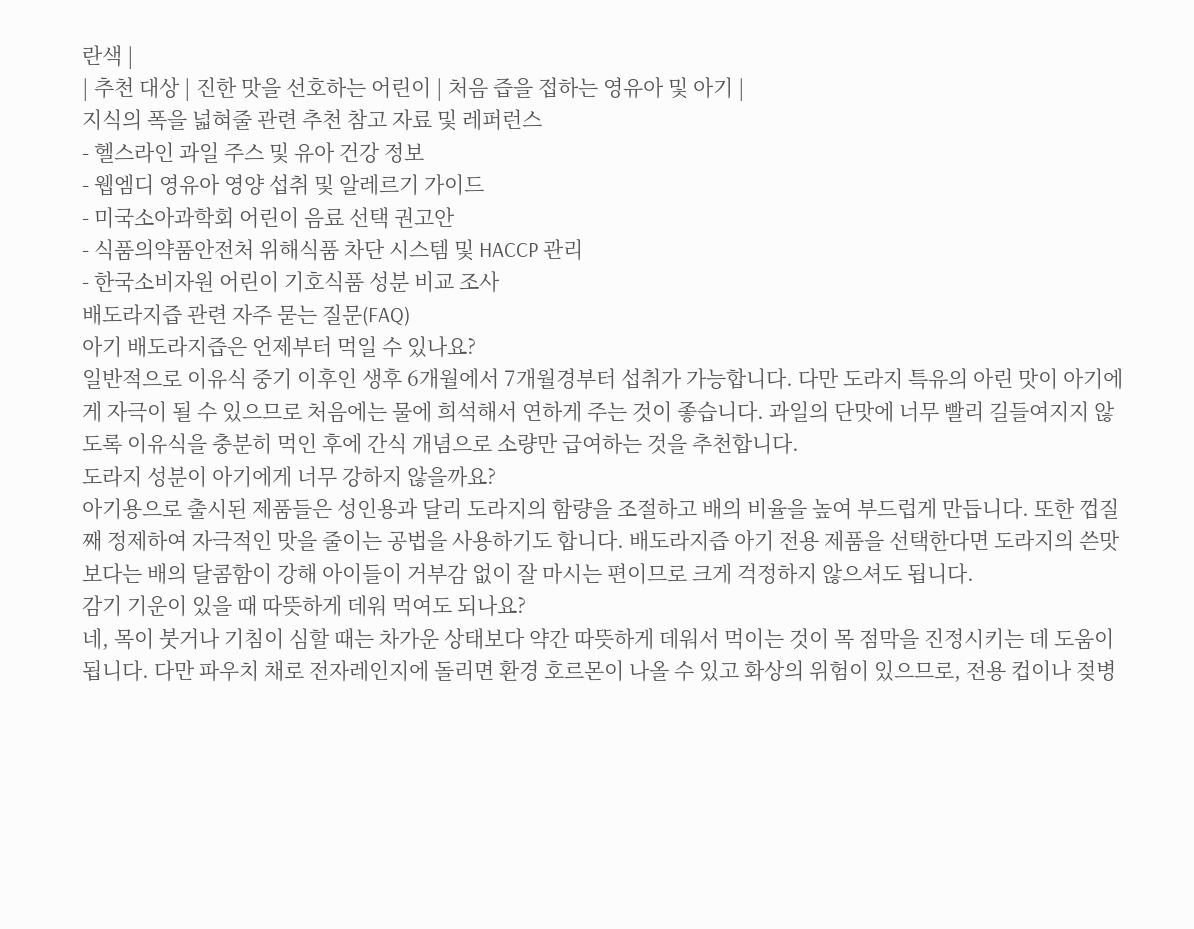란색 |
| 추천 대상 | 진한 맛을 선호하는 어린이 | 처음 즙을 접하는 영유아 및 아기 |
지식의 폭을 넓혀줄 관련 추천 참고 자료 및 레퍼런스
- 헬스라인 과일 주스 및 유아 건강 정보
- 웹엠디 영유아 영양 섭취 및 알레르기 가이드
- 미국소아과학회 어린이 음료 선택 권고안
- 식품의약품안전처 위해식품 차단 시스템 및 HACCP 관리
- 한국소비자원 어린이 기호식품 성분 비교 조사
배도라지즙 관련 자주 묻는 질문(FAQ)
아기 배도라지즙은 언제부터 먹일 수 있나요?
일반적으로 이유식 중기 이후인 생후 6개월에서 7개월경부터 섭취가 가능합니다. 다만 도라지 특유의 아린 맛이 아기에게 자극이 될 수 있으므로 처음에는 물에 희석해서 연하게 주는 것이 좋습니다. 과일의 단맛에 너무 빨리 길들여지지 않도록 이유식을 충분히 먹인 후에 간식 개념으로 소량만 급여하는 것을 추천합니다.
도라지 성분이 아기에게 너무 강하지 않을까요?
아기용으로 출시된 제품들은 성인용과 달리 도라지의 함량을 조절하고 배의 비율을 높여 부드럽게 만듭니다. 또한 껍질째 정제하여 자극적인 맛을 줄이는 공법을 사용하기도 합니다. 배도라지즙 아기 전용 제품을 선택한다면 도라지의 쓴맛보다는 배의 달콤함이 강해 아이들이 거부감 없이 잘 마시는 편이므로 크게 걱정하지 않으셔도 됩니다.
감기 기운이 있을 때 따뜻하게 데워 먹여도 되나요?
네, 목이 붓거나 기침이 심할 때는 차가운 상태보다 약간 따뜻하게 데워서 먹이는 것이 목 점막을 진정시키는 데 도움이 됩니다. 다만 파우치 채로 전자레인지에 돌리면 환경 호르몬이 나올 수 있고 화상의 위험이 있으므로, 전용 컵이나 젖병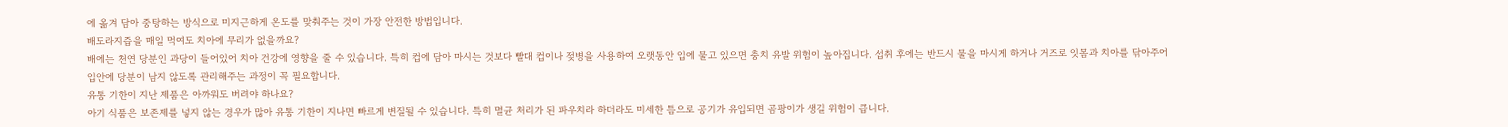에 옮겨 담아 중탕하는 방식으로 미지근하게 온도를 맞춰주는 것이 가장 안전한 방법입니다.
배도라지즙을 매일 먹여도 치아에 무리가 없을까요?
배에는 천연 당분인 과당이 들어있어 치아 건강에 영향을 줄 수 있습니다. 특히 컵에 담아 마시는 것보다 빨대 컵이나 젖병을 사용하여 오랫동안 입에 물고 있으면 충치 유발 위험이 높아집니다. 섭취 후에는 반드시 물을 마시게 하거나 거즈로 잇몸과 치아를 닦아주어 입안에 당분이 남지 않도록 관리해주는 과정이 꼭 필요합니다.
유통 기한이 지난 제품은 아까워도 버려야 하나요?
아기 식품은 보존제를 넣지 않는 경우가 많아 유통 기한이 지나면 빠르게 변질될 수 있습니다. 특히 멸균 처리가 된 파우치라 하더라도 미세한 틈으로 공기가 유입되면 곰팡이가 생길 위험이 큽니다.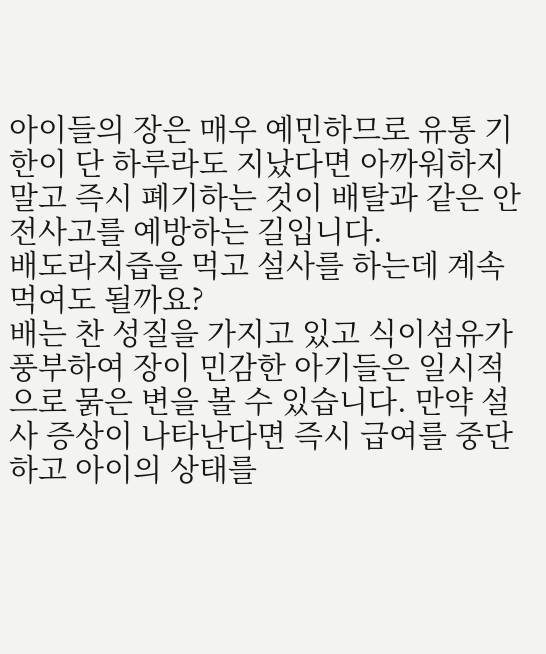아이들의 장은 매우 예민하므로 유통 기한이 단 하루라도 지났다면 아까워하지 말고 즉시 폐기하는 것이 배탈과 같은 안전사고를 예방하는 길입니다.
배도라지즙을 먹고 설사를 하는데 계속 먹여도 될까요?
배는 찬 성질을 가지고 있고 식이섬유가 풍부하여 장이 민감한 아기들은 일시적으로 묽은 변을 볼 수 있습니다. 만약 설사 증상이 나타난다면 즉시 급여를 중단하고 아이의 상태를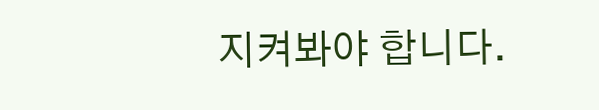지켜봐야 합니다.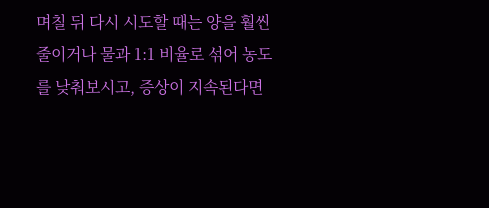며칠 뒤 다시 시도할 때는 양을 훨씬 줄이거나 물과 1:1 비율로 섞어 농도를 낮춰보시고, 증상이 지속된다면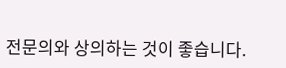전문의와 상의하는 것이 좋습니다.